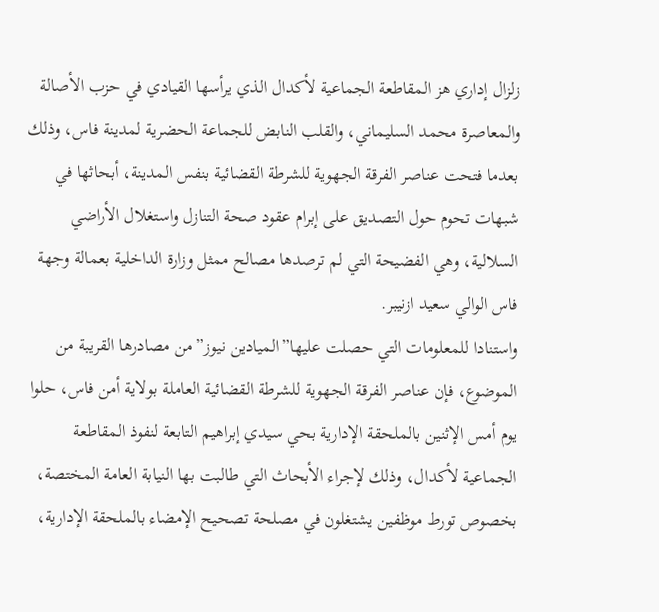زلزال إداري هز المقاطعة الجماعية لأكدال الذي يرأسها القيادي في حزب الأصالة والمعاصرة محمد السليماني، والقلب النابض للجماعة الحضرية لمدينة فاس، وذلك بعدما فتحت عناصر الفرقة الجهوية للشرطة القضائية بنفس المدينة، أبحاثها في شبهات تحوم حول التصديق على إبرام عقود صحة التنازل واستغلال الأراضي السلالية، وهي الفضيحة التي لم ترصدها مصالح ممثل وزارة الداخلية بعمالة وجهة فاس الوالي سعيد ازنيبر.
واستنادا للمعلومات التي حصلت عليها”الميادين نيوز”من مصادرها القريبة من الموضوع، فإن عناصر الفرقة الجهوية للشرطة القضائية العاملة بولاية أمن فاس، حلوا يوم أمس الإثنين بالملحقة الإدارية بحي سيدي إبراهيم التابعة لنفوذ المقاطعة الجماعية لأكدال، وذلك لإجراء الأبحاث التي طالبت بها النيابة العامة المختصة، بخصوص تورط موظفين يشتغلون في مصلحة تصحيح الإمضاء بالملحقة الإدارية،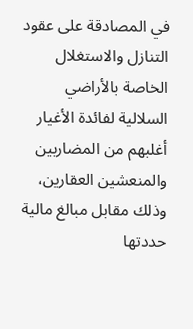في المصادقة على عقود التنازل والاستغلال الخاصة بالأراضي السلالية لفائدة الأغيار أغلبهم من المضاربين والمنعشين العقارين، وذلك مقابل مبالغ مالية حددتها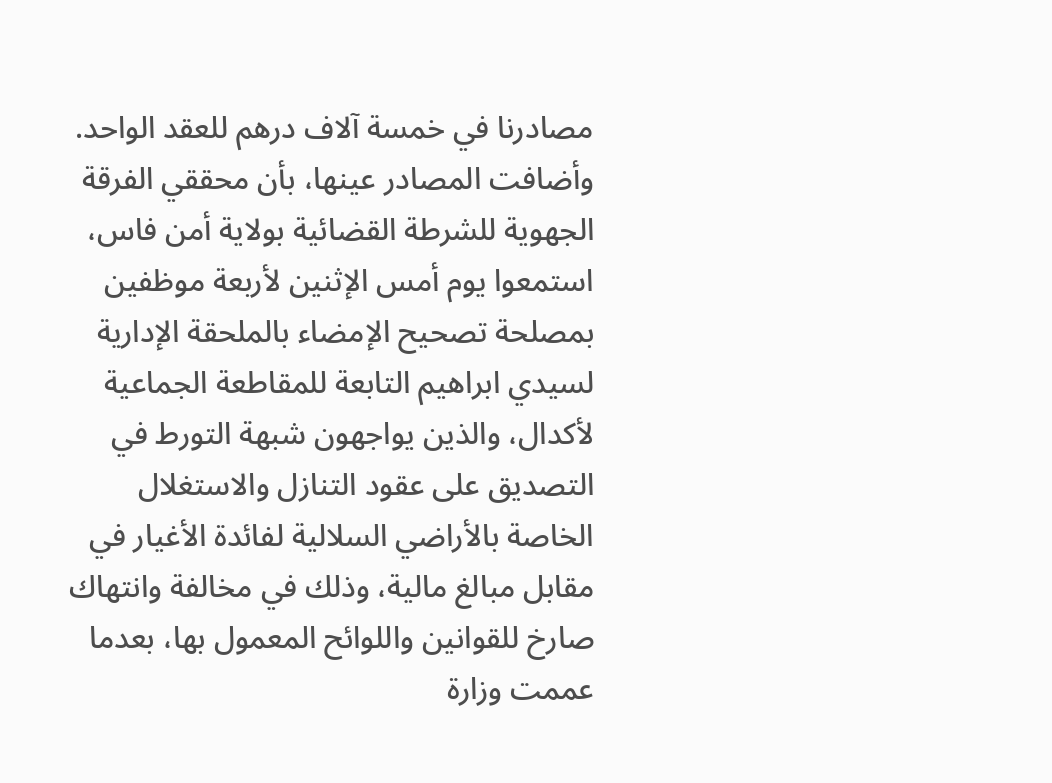مصادرنا في خمسة آلاف درهم للعقد الواحد.
وأضافت المصادر عينها، بأن محققي الفرقة الجهوية للشرطة القضائية بولاية أمن فاس، استمعوا يوم أمس الإثنين لأربعة موظفين بمصلحة تصحيح الإمضاء بالملحقة الإدارية لسيدي ابراهيم التابعة للمقاطعة الجماعية لأكدال، والذين يواجهون شبهة التورط في التصديق على عقود التنازل والاستغلال الخاصة بالأراضي السلالية لفائدة الأغيار في مقابل مبالغ مالية، وذلك في مخالفة وانتهاك صارخ للقوانين واللوائح المعمول بها، بعدما عممت وزارة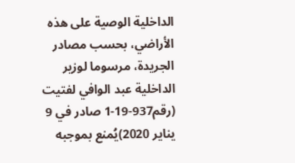الداخلية الوصية على هذه الأراضي، بحسب مصادر الجريدة، مرسوما لوزير الداخلية عبد الوافي لفتيت (رقم937-19-1 صادر في 9 يناير 2020)يُمنع بموجبه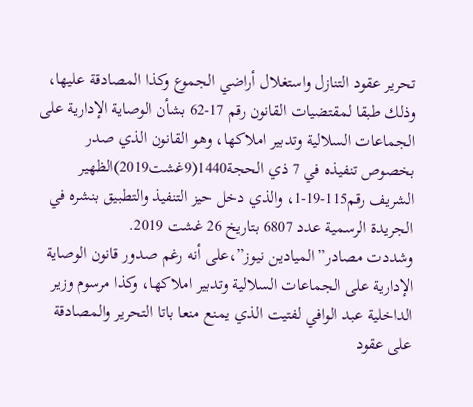تحرير عقود التنازل واستغلال أراضي الجموع وكذا المصادقة عليها، وذلك طبقا لمقتضيات القانون رقم 17-62 بشأن الوصاية الإدارية على الجماعات السلالية وتدبير املاكها، وهو القانون الذي صدر بخصوص تنفيذه في 7 ذي الحجة1440(9غشت2019)الظهير الشريف رقم115-19-1، والذي دخل حيز التنفيذ والتطبيق بنشره في الجريدة الرسمية عدد 6807 بتاريخ 26 غشت 2019.
وشددت مصادر”الميادين نيوز”،على أنه رغم صدور قانون الوصاية الإدارية على الجماعات السلالية وتدبير املاكها، وكذا مرسوم وزير الداخلية عبد الوافي لفتيت الذي يمنع منعا باتا التحرير والمصادقة على عقود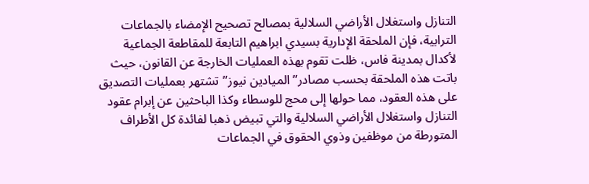التنازل واستغلال الأراضي السلالية بمصالح تصحيح الإمضاء بالجماعات الترابية، فإن الملحقة الإدارية بسيدي ابراهيم التابعة للمقاطعة الجماعية لأكدال بمدينة فاس، ظلت تقوم بهذه العمليات الخارجة عن القانون، حيث باتت هذه الملحقة بحسب مصادر”الميادين نيوز”تشتهر بعمليات التصديق على هذه العقود، مما حولها إلى محج للوسطاء وكذا الباحثين عن إبرام عقود التنازل واستغلال الأراضي السلالية والتي تبيض ذهبا لفائدة كل الأطراف المتورطة من موظفين وذوي الحقوق في الجماعات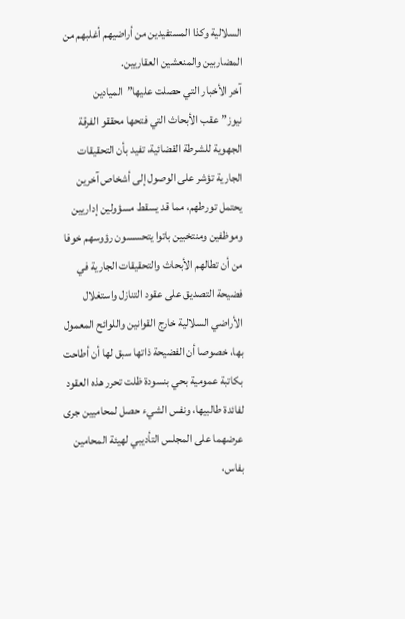السلالية وكذا المستفيدين من أراضيهم أغلبهم من المضاربين والمنعشين العقاريين.
آخر الأخبار التي حصلت عليها”الميادين نيوز”عقب الأبحاث التي فتحها محققو الفرقة الجهوية للشرطة القضائية، تفيد بأن التحقيقات الجارية تؤشر على الوصول إلى أشخاص آخرين يحتمل تورطهم، مما قد يسقط مسؤولين إداريين وموظفين ومنتخبين باتوا يتحسسون رؤوسهم خوفا من أن تطالهم الأبحاث والتحقيقات الجارية في فضيحة التصديق على عقود التنازل واستغلال الأراضي السلالية خارج القوانين واللوائح المعمول بها، خصوصا أن الفضيحة ذاتها سبق لها أن أطاحت بكاتبة عمومية بحي بنسودة ظلت تحرر هذه العقود لفائدة طالبيها، ونفس الشيء حصل لمحاميين جرى عرضهما على المجلس التأديبي لهيئة المحامين بفاس،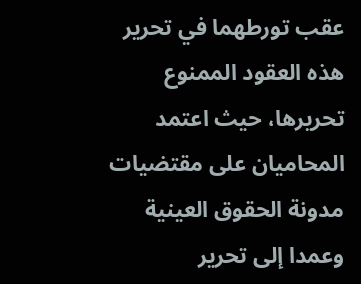عقب تورطهما في تحرير هذه العقود الممنوع تحريرها، حيث اعتمد المحاميان على مقتضيات مدونة الحقوق العينية وعمدا إلى تحرير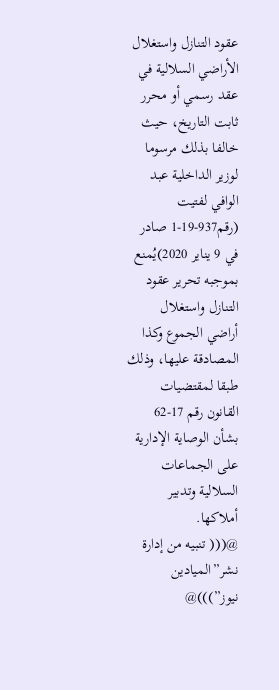عقود التنازل واستغلال الأراضي السلالية في عقد رسمي أو محرر ثابت التاريخ، حيث خالفا بذلك مرسوما لوزير الداخلية عبد الوافي لفتيت (رقم937-19-1 صادر في 9 يناير 2020)يُمنع بموجبه تحرير عقود التنازل واستغلال أراضي الجموع وكذا المصادقة عليها، وذلك طبقا لمقتضيات القانون رقم 17-62 بشأن الوصاية الإدارية على الجماعات السلالية وتدبير أملاكها.
@((( تنبيه من إدارة نشر”الميادين نيوز”)))@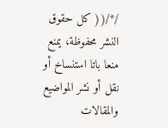/*/(( كل حقوق النشر محفوظة، يمنع منعا باتا استنساخ أو نقل أو نشر المواضيع والمقالات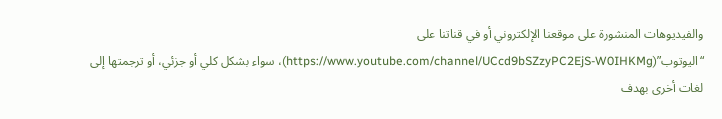والفيديوهات المنشورة على موقعنا الإلكتروني أو في قناتنا على “اليوتوب”(https://www.youtube.com/channel/UCcd9bSZzyPC2EjS-W0IHKMg)، سواء بشكل كلي أو جزئي، أو ترجمتها إلى لغات أخرى بهدف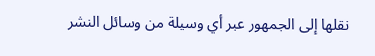نقلها إلى الجمهور عبر أي وسيلة من وسائل النشر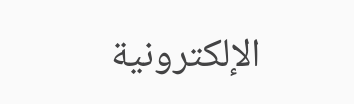الإلكترونية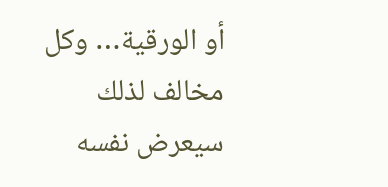أو الورقية… وكل مخالف لذلك سيعرض نفسه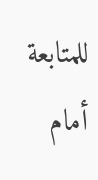للمتابعة أمام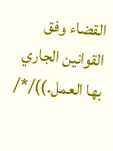القضاء وفق القوانين الجاري بها العمل.))/*/